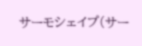サーモシェイプ(サー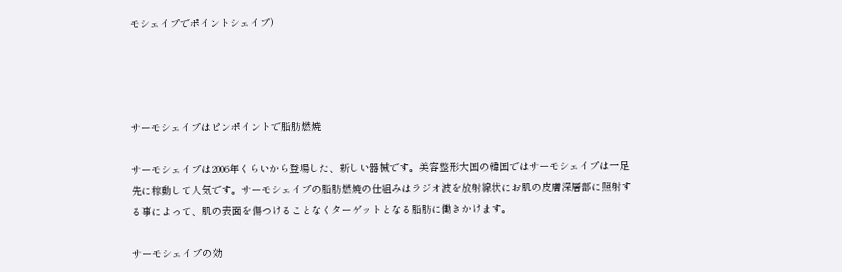モシェイプでポイントシェイプ)




サーモシェイプはピンポイントで脂肪燃焼

サーモシェイプは2006年くらいから登場した、新しい器械です。美容整形大国の韓国ではサーモシェイプは一足先に稼動して人気です。サーモシェイプの脂肪燃焼の仕組みはラジオ波を放射線状にお肌の皮膚深層部に照射する事によって、肌の表面を傷つけることなくターゲットとなる脂肪に働きかけます。

サーモシェイプの効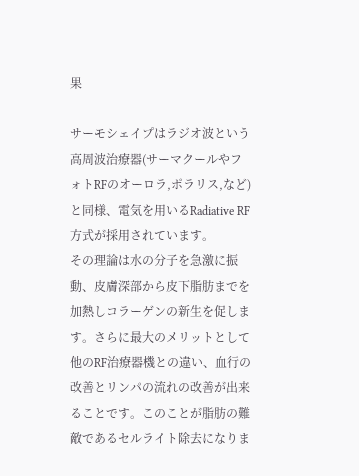果

サーモシェイプはラジオ波という高周波治療器(サーマクールやフォトRFのオーロラ,ポラリス,など)と同様、電気を用いるRadiative RF方式が採用されています。
その理論は水の分子を急激に振動、皮膚深部から皮下脂肪までを加熱しコラーゲンの新生を促します。さらに最大のメリットとして他のRF治療器機との違い、血行の改善とリンパの流れの改善が出来ることです。このことが脂肪の難敵であるセルライト除去になりま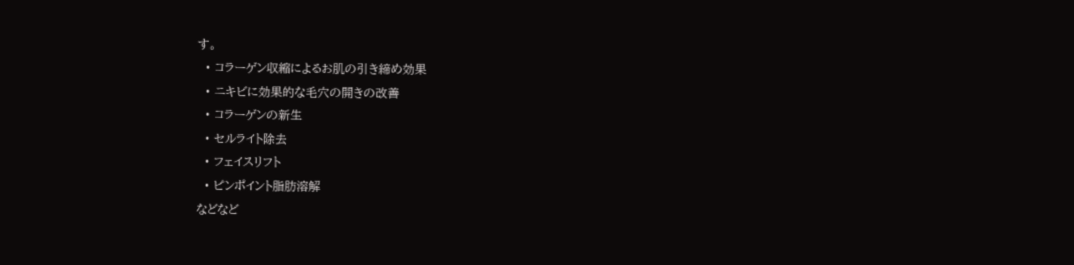す。
  • コラーゲン収縮によるお肌の引き締め効果
  • ニキビに効果的な毛穴の開きの改善
  • コラーゲンの新生
  • セルライト除去
  • フェイスリフト
  • ピンポイント脂肪溶解
などなど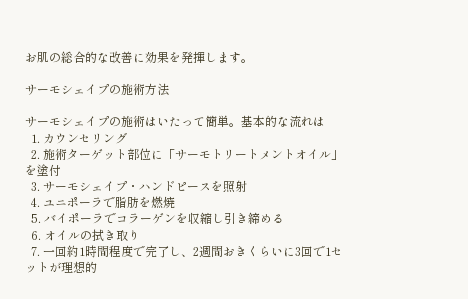お肌の総合的な改善に効果を発揮します。

サーモシェイプの施術方法

サーモシェイプの施術はいたって簡単。基本的な流れは
  1. カウンセリング
  2. 施術ターゲット部位に「サーモトリートメントオイル」を塗付
  3. サーモシェイプ・ハンドピースを照射
  4. ユニポーラで脂肪を燃焼
  5. バイポーラでコラーゲンを収縮し引き締める
  6. オイルの拭き取り
  7. 一回約1時間程度で完了し、2週間おきくらいに3回で1セットが理想的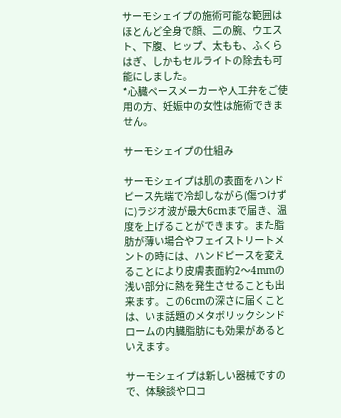サーモシェイプの施術可能な範囲はほとんど全身で顔、二の腕、ウエスト、下腹、ヒップ、太もも、ふくらはぎ、しかもセルライトの除去も可能にしました。
*心臓ペースメーカーや人工弁をご使用の方、妊娠中の女性は施術できません。

サーモシェイプの仕組み

サーモシェイプは肌の表面をハンドピース先端で冷却しながら(傷つけずに)ラジオ波が最大6cmまで届き、温度を上げることができます。また脂肪が薄い場合やフェイストリートメントの時には、ハンドピースを変えることにより皮膚表面約2〜4mmの浅い部分に熱を発生させることも出来ます。この6cmの深さに届くことは、いま話題のメタボリックシンドロームの内臓脂肪にも効果があるといえます。

サーモシェイプは新しい器械ですので、体験談や口コ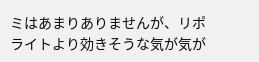ミはあまりありませんが、リポライトより効きそうな気が気が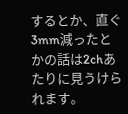するとか、直ぐ3mm減ったとかの話は2chあたりに見うけられます。